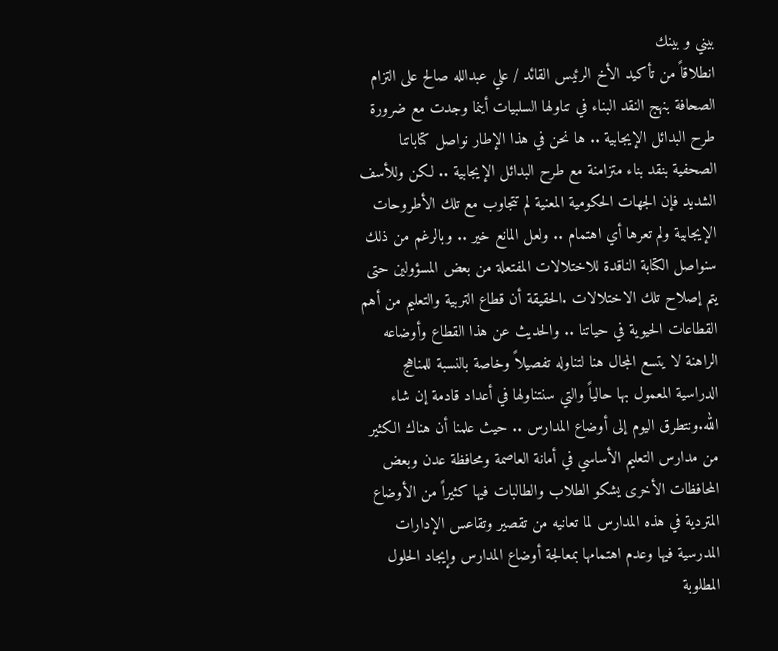بيني و بينك
انطلاقاً من تأكيد الأخ الرئيس القائد / علي عبدالله صالح على التزام الصحافة بنهج النقد البناء في تناولها السلبيات أينما وجدت مع ضرورة طرح البدائل الإيجابية .. ها نحن في هذا الإطار نواصل كتاباتنا الصحفية بنقد بناء متزامنة مع طرح البدائل الإيجابية .. لكن وللأسف الشديد فإن الجهات الحكومية المعنية لم تتجاوب مع تلك الأطروحات الإيجابية ولم تعرها أي اهتمام .. ولعل المانع خير .. وبالرغم من ذلك سنواصل الكتابة الناقدة للاختلالات المفتعلة من بعض المسؤولين حتى يتم إصلاح تلك الاختلالات .الحقيقة أن قطاع التربية والتعليم من أهم القطاعات الحيوية في حياتنا .. والحديث عن هذا القطاع وأوضاعه الراهنة لا يتسع المجال هنا لتناوله تفصيلاً وخاصة بالنسبة للمناهج الدراسية المعمول بها حالياً والتي سنتناولها في أعداد قادمة إن شاء الله.ونتطرق اليوم إلى أوضاع المدارس .. حيث علمنا أن هناك الكثير من مدارس التعليم الأساسي في أمانة العاصمة ومحافظة عدن وبعض المحافظات الأخرى يشكو الطلاب والطالبات فيها كثيراً من الأوضاع المتردية في هذه المدارس لما تعانيه من تقصير وتقاعس الإدارات المدرسية فيها وعدم اهتمامها بمعالجة أوضاع المدارس وإيجاد الحلول المطلوبة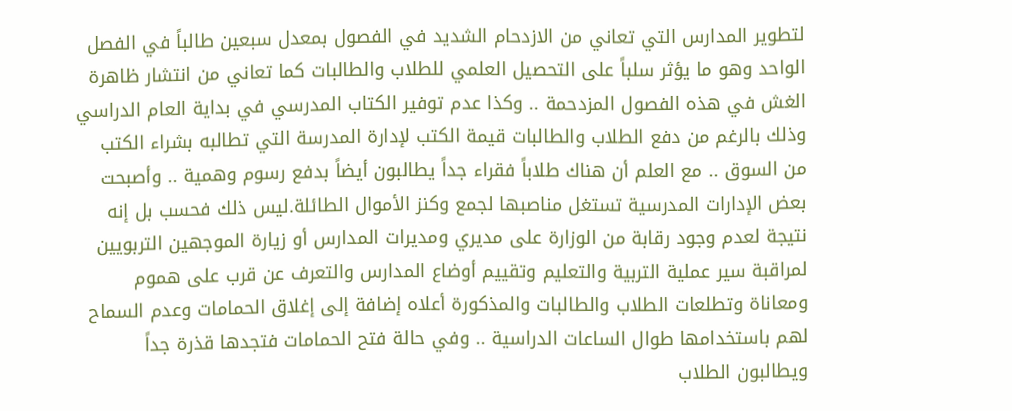لتطوير المدارس التي تعاني من الازدحام الشديد في الفصول بمعدل سبعين طالباً في الفصل الواحد وهو ما يؤثر سلباً على التحصيل العلمي للطلاب والطالبات كما تعاني من انتشار ظاهرة الغش في هذه الفصول المزدحمة .. وكذا عدم توفير الكتاب المدرسي في بداية العام الدراسي وذلك بالرغم من دفع الطلاب والطالبات قيمة الكتب لإدارة المدرسة التي تطالبه بشراء الكتب من السوق .. مع العلم أن هناك طلاباً فقراء جداً يطالبون أيضاً بدفع رسوم وهمية .. وأصبحت بعض الإدارات المدرسية تستغل مناصبها لجمع وكنز الأموال الطائلة.ليس ذلك فحسب بل إنه نتيجة لعدم وجود رقابة من الوزارة على مديري ومديرات المدارس أو زيارة الموجهين التربويين لمراقبة سير عملية التربية والتعليم وتقييم أوضاع المدارس والتعرف عن قرب على هموم ومعاناة وتطلعات الطلاب والطالبات والمذكورة أعلاه إضافة إلى إغلاق الحمامات وعدم السماح لهم باستخدامها طوال الساعات الدراسية .. وفي حالة فتح الحمامات فتجدها قذرة جداً ويطالبون الطلاب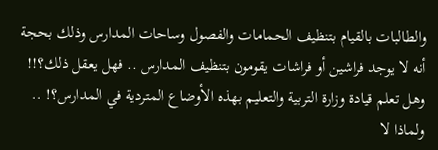والطالبات بالقيام بتنظيف الحمامات والفصول وساحات المدارس وذلك بحجة أنه لا يوجد فراشين أو فراشات يقومون بتنظيف المدارس .. فهل يعقل ذلك؟!! وهل تعلم قيادة وزارة التربية والتعليم بهذه الأوضاع المتردية في المدارس؟! .. ولماذا لا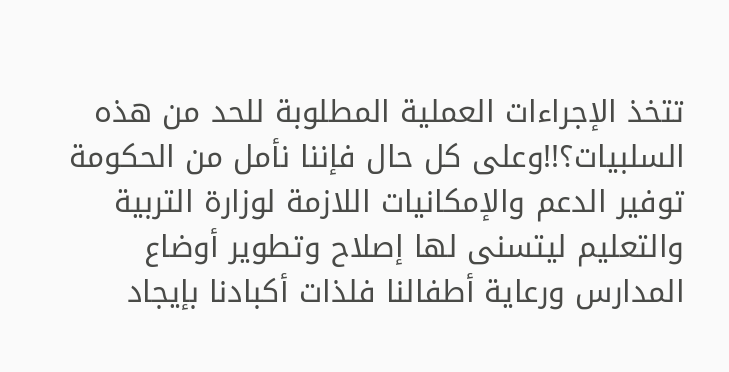تتخذ الإجراءات العملية المطلوبة للحد من هذه السلبيات؟!!وعلى كل حال فإننا نأمل من الحكومة توفير الدعم والإمكانيات اللازمة لوزارة التربية والتعليم ليتسنى لها إصلاح وتطوير أوضاع المدارس ورعاية أطفالنا فلذات أكبادنا بإيجاد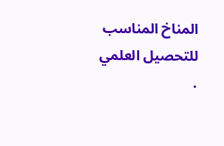المناخ المناسب للتحصيل العلمي .